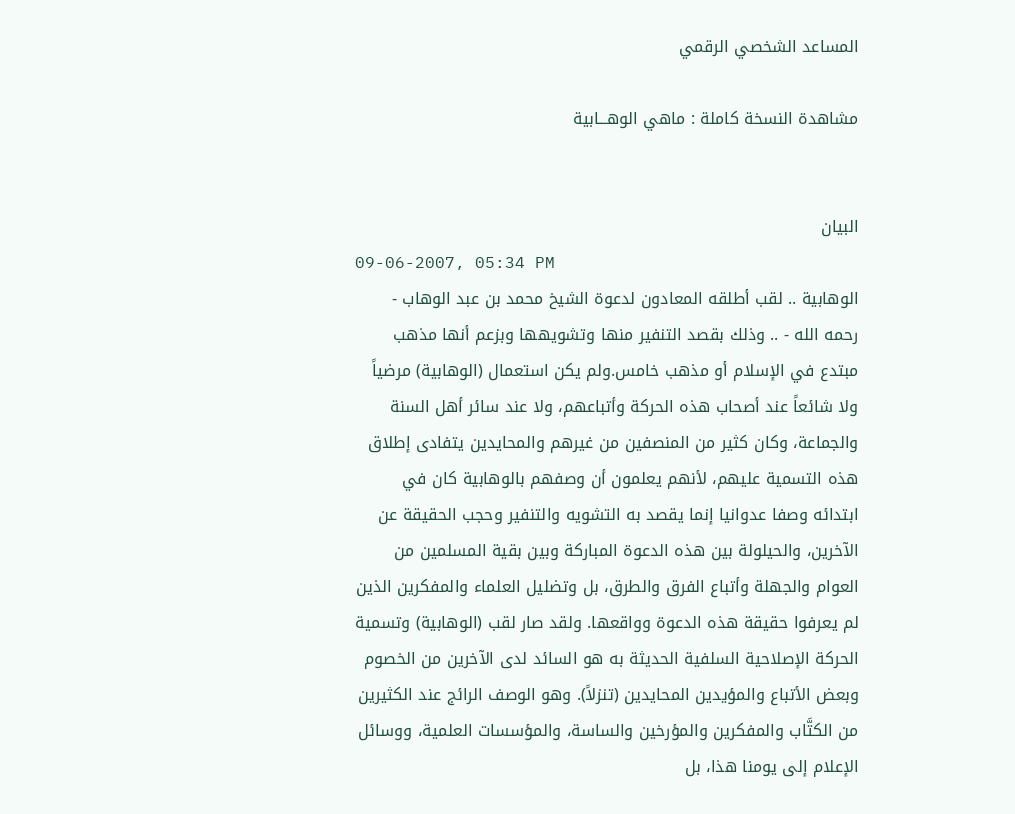المساعد الشخصي الرقمي

مشاهدة النسخة كاملة : ماهي الوهـــابية


البيان
09-06-2007, 05:34 PM
الوهابية .. لقب أطلقه المعادون لدعوة الشيخ محمد بن عبد الوهاب - رحمه الله - .. وذلك بقصد التنفير منها وتشويهها وبزعم أنها مذهب مبتدع في الإسلام أو مذهب خامس.ولم يكن استعمال (الوهابية) مرضياً ولا شائعاً عند أصحاب هذه الحركة وأتباعهم، ولا عند سائر أهل السنة والجماعة، وكان كثير من المنصفين من غيرهم والمحايدين يتفادى إطلاق هذه التسمية عليهم، لأنهم يعلمون أن وصفهم بالوهابية كان في ابتدائه وصفا عدوانيا إنما يقصد به التشويه والتنفير وحجب الحقيقة عن الآخرين، والحيلولة بين هذه الدعوة المباركة وبين بقية المسلمين من العوام والجهلة وأتباع الفرق والطرق، بل وتضليل العلماء والمفكرين الذين لم يعرفوا حقيقة هذه الدعوة وواقعها. ولقد صار لقب (الوهابية) وتسمية الحركة الإصلاحية السلفية الحديثة به هو السائد لدى الآخرين من الخصوم وبعض الأتباع والمؤيدين المحايدين (تنزلاً). وهو الوصف الرائج عند الكثيرين من الكتَّاب والمفكرين والمؤرخين والساسة، والمؤسسات العلمية، ووسائل الإعلام إلى يومنا هذا، بل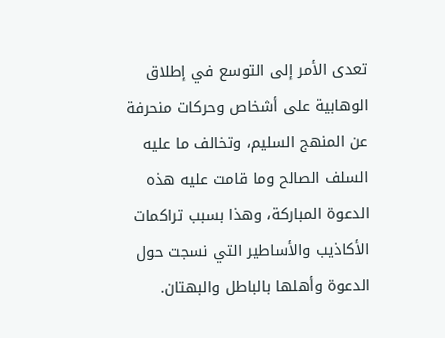تعدى الأمر إلى التوسع في إطلاق الوهابية على أشخاص وحركات منحرفة عن المنهج السليم، وتخالف ما عليه السلف الصالح وما قامت عليه هذه الدعوة المباركة، وهذا بسبب تراكمات الأكاذيب والأساطير التي نسجت حول الدعوة وأهلها بالباطل والبهتان.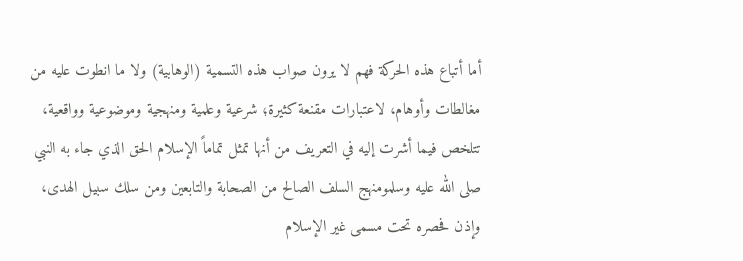أما أتباع هذه الحركة فهم لا يرون صواب هذه التسمية (الوهابية) ولا ما انطوت عليه من مغالطات وأوهام، لاعتبارات مقنعة كثيرة؛ شرعية وعلمية ومنهجية وموضوعية وواقعية، تتلخص فيما أشرت إليه في التعريف من أنها تمثل تماماً الإسلام الحق الذي جاء به النبي صلى الله عليه وسلمومنهج السلف الصالح من الصحابة والتابعين ومن سلك سبيل الهدى، وإذن فحصره تحت مسمى غير الإسلام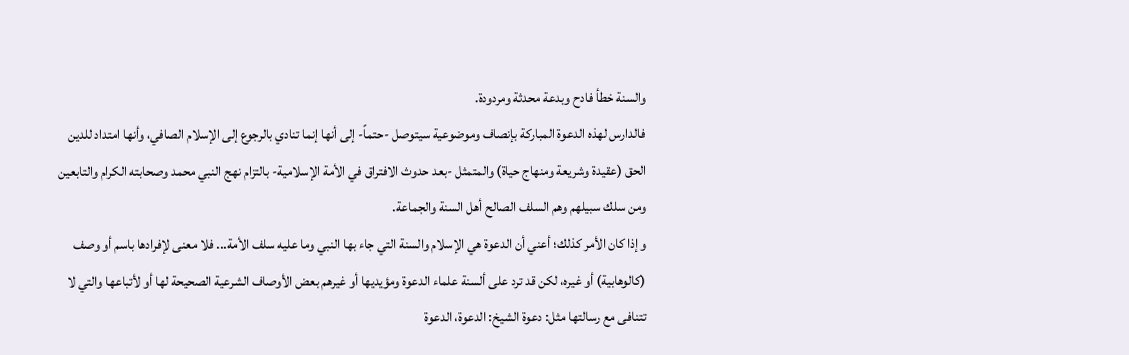والسنة خطأ فادح وبدعة محدثة ومردودة.
فالدارس لهذه الدعوة المباركة بإنصاف وموضوعية سيتوصل -حتماً- إلى أنها إنما تنادي بالرجوع إلى الإسلام الصافي، وأنها امتداد للدين الحق (عقيدة وشريعة ومنهاج حياة) والمتمثل -بعد حدوث الافتراق في الأمة الإسلامية- بالتزام نهج النبي محمد وصحابته الكرام والتابعين ومن سلك سبيلهم وهم السلف الصالح أهل السنة والجماعة.
وإذا كان الأمر كذلك؛ أعني أن الدعوة هي الإسلام والسنة التي جاء بها النبي وما عليه سلف الأمة... فلا معنى لإفرادها باسم أو وصف (كالوهابية) أو غيره، لكن قد ترد على ألسنة علماء الدعوة ومؤيديها أو غيرهم بعض الأوصاف الشرعية الصحيحة لها أو لأتباعها والتي لا تتنافى مع رسالتها مثل: دعوة الشيخ: الدعوة، الدعوة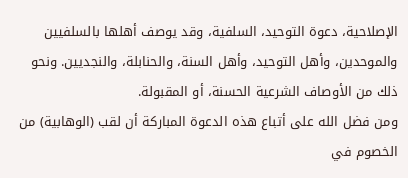الإصلاحية، دعوة التوحيد، السلفية، وقد يوصف أهلها بالسلفيين والموحدين، وأهل التوحيد، وأهل السنة، والحنابلة، والنجديين. ونحو ذلك من الأوصاف الشرعية الحسنة، أو المقبولة.
ومن فضل الله على أتباع هذه الدعوة المباركة أن لقب (الوهابية) من الخصوم في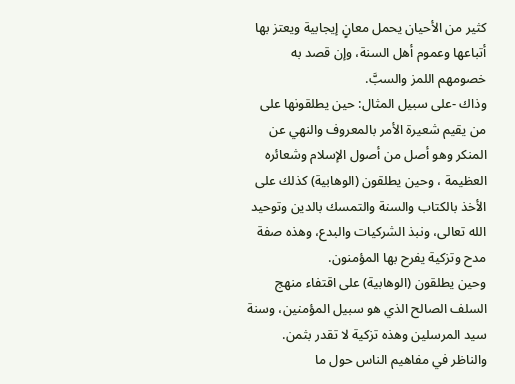كثير من الأحيان يحمل معانٍ إيجابية ويعتز بها أتباعها وعموم أهل السنة، وإن قصد به خصومهم اللمز والسبَّ.
وذاك -على سبيل المثال: حين يطلقونها على من يقيم شعيرة الأمر بالمعروف والنهي عن المنكر وهو أصل من أصول الإسلام وشعائره العظيمة ، وحين يطلقون (الوهابية) كذلك على الأخذ بالكتاب والسنة والتمسك بالدين وتوحيد الله تعالى، ونبذ الشركيات والبدع، وهذه صفة مدح وتزكية يفرح بها المؤمنون.
وحين يطلقون (الوهابية) على اقتفاء منهج السلف الصالح الذي هو سبيل المؤمنين، وسنة سيد المرسلين وهذه تزكية لا تقدر بثمن.
والناظر في مفاهيم الناس حول ما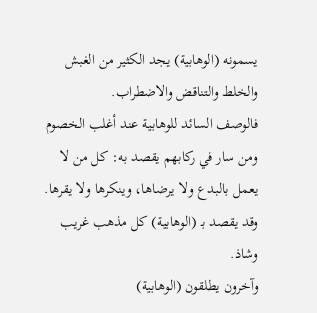يسمونه (الوهابية) يجد الكثير من الغبش والخلط والتناقض والاضطراب.
فالوصف السائد للوهابية عند أغلب الخصوم ومن سار في ركابهم يقصد به: كل من لا يعمل بالبدع ولا يرضاها، وينكرها ولا يقرها.
وقد يقصد بـ (الوهابية) كل مذهب غريب وشاذ.
وآخرون يطلقون (الوهابية)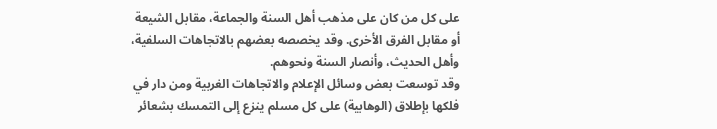على كل من كان على مذهب أهل السنة والجماعة، مقابل الشيعة أو مقابل الفرق الأخرى. وقد يخصصه بعضهم بالاتجاهات السلفية، وأهل الحديث، وأنصار السنة ونحوهم.
وقد توسعت بعض وسائل الإعلام والاتجاهات الغربية ومن دار في فلكها بإطلاق (الوهابية) على كل مسلم ينزع إلى التمسك بشعائر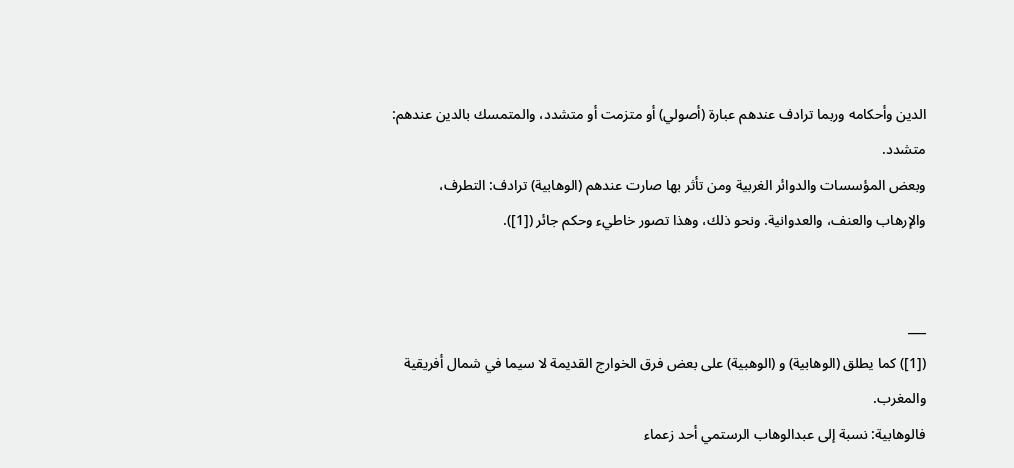الدين وأحكامه وربما ترادف عندهم عبارة (أصولي) أو متزمت أو متشدد، والمتمسك بالدين عندهم: متشدد.
وبعض المؤسسات والدوائر الغربية ومن تأثر بها صارت عندهم (الوهابية) ترادف: التطرف، والإرهاب والعنف، والعدوانية. ونحو ذلك، وهذا تصور خاطيء وحكم جائر ([1]).


___
([1]) كما يطلق (الوهابية) و (الوهبية) على بعض فرق الخوارج القديمة لا سيما في شمال أفريقية والمغرب.
فالوهابية: نسبة إلى عبدالوهاب الرستمي أحد زعماء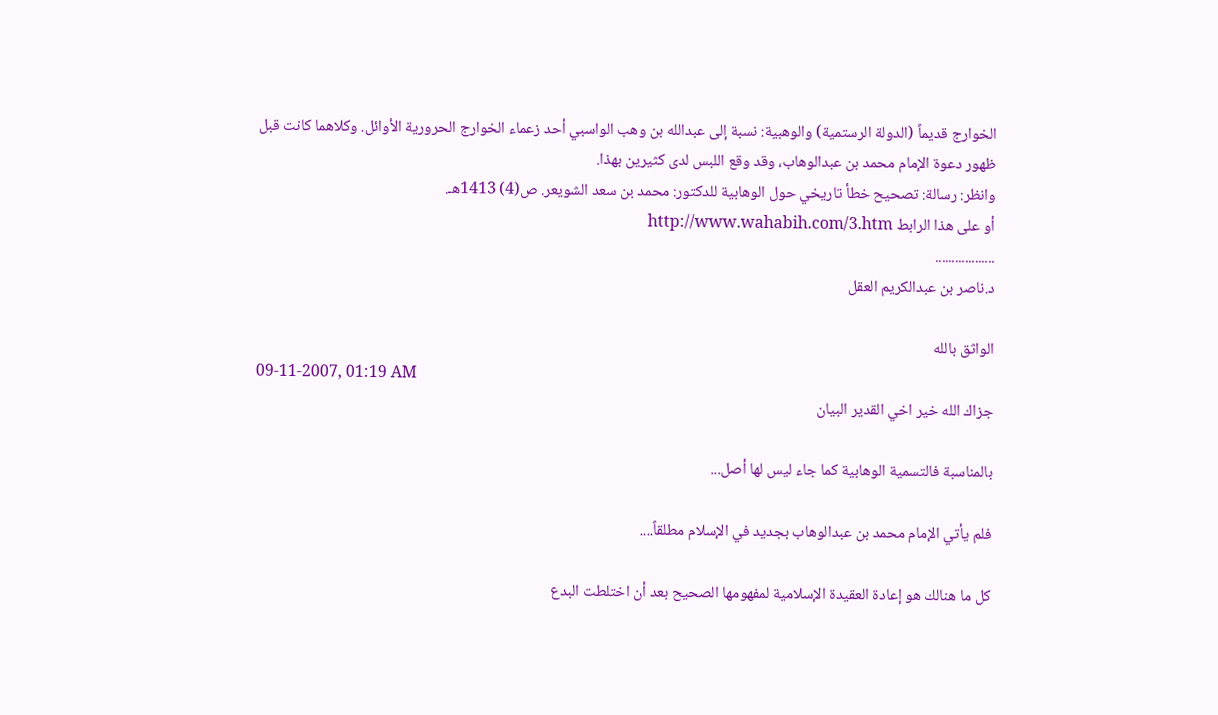الخوارج قديماً (الدولة الرستمية) والوهبية: نسبة إلى عبدالله بن وهب الواسبي أحد زعماء الخوارج الحرورية الأوائل. وكلاهما كانت قبل ظهور دعوة الإمام محمد بن عبدالوهاب، وقد وقع اللبس لدى كثيرين بهذا.
وانظر: رسالة: تصحيح خطأ تاريخي حول الوهابية للدكتور: محمد بن سعد الشويعر. ص(4) 1413هـ.
أو على هذا الرابط http://www.wahabih.com/3.htm
..................
د.ناصر بن عبدالكريم العقل

الواثق بالله
09-11-2007, 01:19 AM
جزاك الله خير اخي القدير البيان

بالمناسبة فالتسمية الوهابية كما جاء ليس لها أصل...

فلم يأتي الإمام محمد بن عبدالوهاب بجديد في الإسلام مطلقاً....

كل ما هنالك هو إعادة العقيدة الإسلامية لمفهومها الصحيح بعد أن اختلطت البدع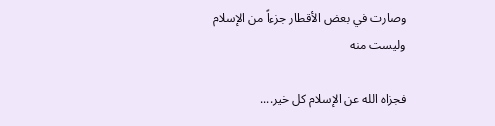وصارت في بعض الأقطار جزءاً من الإسلام وليست منه

فجزاه الله عن الإسلام كل خير....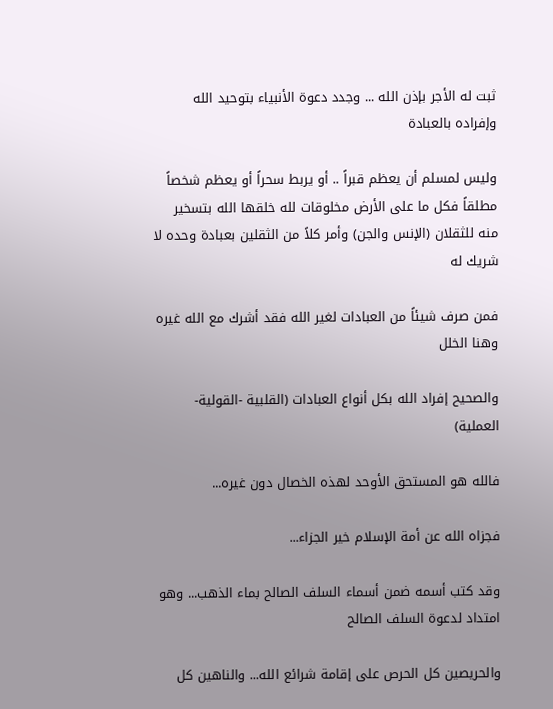ثبت له الأجر بإذن الله ... وجدد دعوة الأنبياء بتوحيد الله وإفراده بالعبادة

وليس لمسلم أن يعظم قبراً .. أو يربط سحراً أو يعظم شخصاً مطلقاً فكل ما على الأرض مخلوقات لله خلقها الله بتسخير منه للثقلان (الإنس والجن) وأمر كلاً من الثقلين بعبادة وحده لا شريك له

فمن صرف شيئاً من العبادات لغير الله فقد أشرك مع الله غيره وهنا الخلل

والصحيح إفراد الله بكل أنواع العبادات (القلبية -القولية-العملية)

فالله هو المستحق الأوحد لهذه الخصال دون غيره...

فجزاه الله عن أمة الإسلام خير الجزاء...

وقد كتب أسمه ضمن أسماء السلف الصالح بماء الذهب... وهو امتداد لدعوة السلف الصالح

والحريصين كل الحرص على إقامة شرائع الله... والناهين كل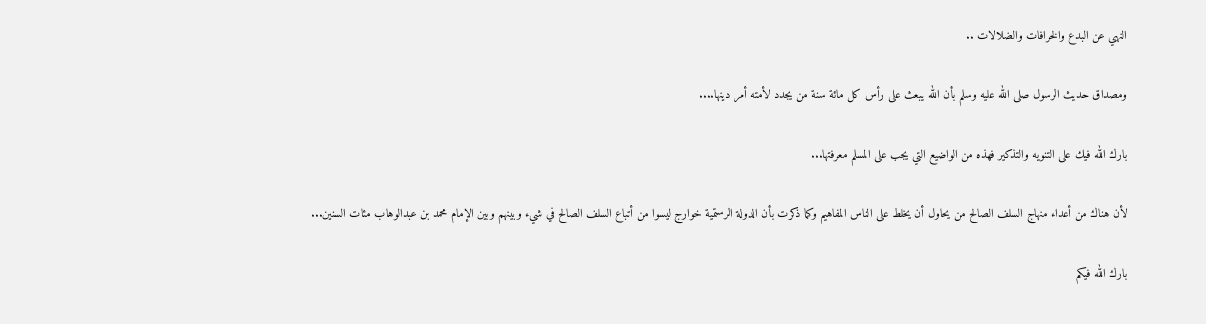النهي عن البدع والخرافات والضلالات ..

ومصداق حديث الرسول صلى الله عليه وسلم بأن الله يبعث على رأس كل مائة سنة من يجدد لأمته أمر دينها....

بارك الله فيك على التنويه والتذكير فهذه من الواضيع التي يجب على المسلم معرفتها...

لأن هناك من أعداء منهاج السلف الصالح من يحاول أن يخلط على الناس المفاهيم وكما ذكرت بأن الدولة الرستمية خوارج ليسوا من أتباع السلف الصالح في شيء وبينهم وبين الإمام محمد بن عبدالوهاب مئات السنين...

بارك الله فيكم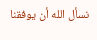نسأل الله أن يوفقنا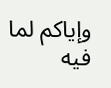وإياكم لما فيه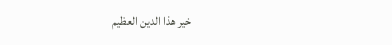خير هذا الدين العظيم